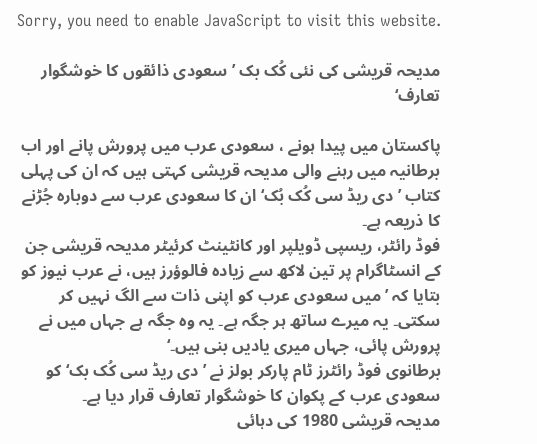Sorry, you need to enable JavaScript to visit this website.

مدیحہ قریشی کی نئی کُک بک ’سعودی ذائقوں کا خوشگوار تعارف‘

پاکستان میں پیدا ہونے ، سعودی عرب میں پرورش پانے اور اب برطانیہ میں رہنے والی مدیحہ قریشی کہتی ہیں کہ ان کی پہلی کتاب ’دی ریڈ سی کُک بُک‘ ان کا سعودی عرب سے دوبارہ جُڑنے کا ذریعہ ہے۔
فوڈ رائٹر، ریسپی ڈویلپر اور کانٹینٹ کرئیٹر مدیحہ قریشی جن کے انسٹاگرام پر تین لاکھ سے زیادہ فالوؤرز ہیں، نے عرب نیوز کو بتایا کہ ’میں سعودی عرب کو اپنی ذات سے الگ نہیں کر سکتی۔ یہ میرے ساتھ ہر جگہ ہے۔ یہ وہ جگہ ہے جہاں میں نے پرورش پائی، جہاں میری یادیں بنی ہیں۔‘
برطانوی فوڈ رائٹرز ٹام پارکر بولز نے ’دی ریڈ سی کُک بک‘ کو سعودی عرب کے پکوان کا خوشگوار تعارف قرار دیا ہے۔
مدیحہ قریشی 1980 کی دہائی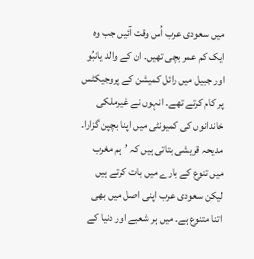میں سعودی عرب اُس وقت آئیں جب وہ ایک کم عمر بچی تھیں۔ ان کے والد یانبُو اور جبیل میں رائل کمیشن کے پروجیکٹس پر کام کرتے تھے۔ انہوں نے غیرملکی خاندانوں کی کمیونٹی میں اپنا بچپن گزارا۔
مدیحہ قریشی بتاتی ہیں کہ ’ہم مغرب میں تنوع کے بارے میں بات کرتے ہیں لیکن سعودی عرب اپنی اصل میں بھی اتنا متنوع ہے۔ میں ہر شعبے اور دنیا کے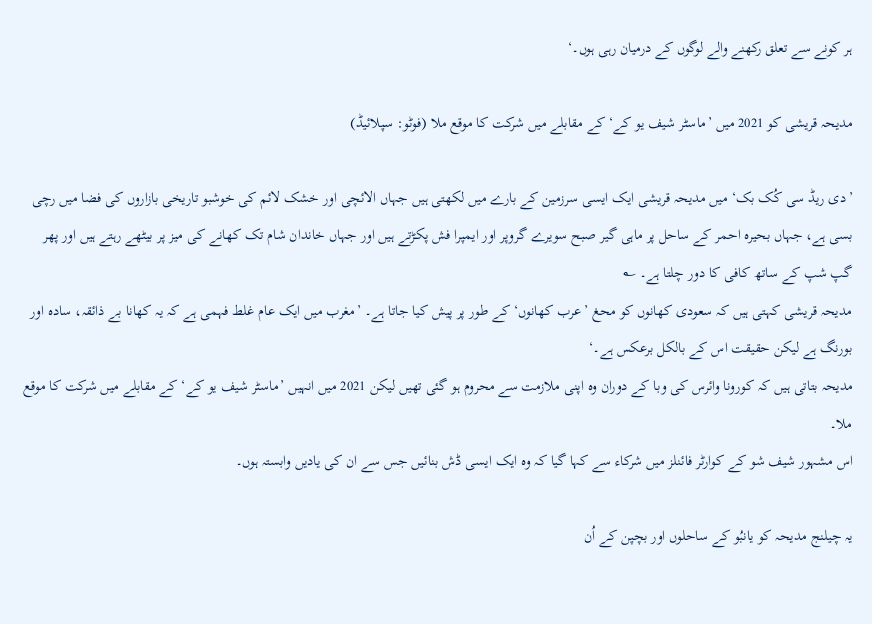ہر کونے سے تعلق رکھنے والے لوگوں کے درمیان رہی ہوں۔‘

مدیحہ قریشی کو 2021 میں ’ماسٹر شیف یو کے‘ کے مقابلے میں شرکت کا موقع ملا (فوٹو: سپلائیڈ)

’دی ریڈ سی کُک بک‘ میں مدیحہ قریشی ایک ایسی سرزمین کے بارے میں لکھتی ہیں جہاں الائچی اور خشک لائم کی خوشبو تاریخی بازاروں کی فضا میں رچی بسی ہے، جہاں بحیرہ احمر کے ساحل پر ماہی گیر صبح سویرے گروپر اور ایمپرا فش پکڑتے ہیں اور جہاں خاندان شام تک کھانے کی میز پر بیٹھے رہتے ہیں اور پھر گپ شپ کے ساتھ کافی کا دور چلتا ہے۔ ؎
مدیحہ قریشی کہتی ہیں کہ سعودی کھانوں کو محغ ’عرب کھانوں‘ کے طور پر پیش کیا جاتا ہے۔ ’مغرب میں ایک عام غلط فہمی ہے کہ یہ کھانا بے ذائقہ، سادہ اور بورنگ ہے لیکن حقیقت اس کے بالکل برعکس ہے۔‘
مدیحہ بتاتی ہیں کہ کورونا وائرس کی وبا کے دوران وہ اپنی ملازمت سے محروم ہو گئی تھیں لیکن 2021 میں انہیں ’ماسٹر شیف یو کے‘ کے مقابلے میں شرکت کا موقع ملا۔
اس مشہور شیف شو کے کوارٹر فائنلز میں شرکاء سے کہا گیا کہ وہ ایک ایسی ڈش بنائیں جس سے ان کی یادیں وابستہ ہوں۔

یہ چیلنج مدیحہ کو یانبُو کے ساحلوں اور بچپن کے اُن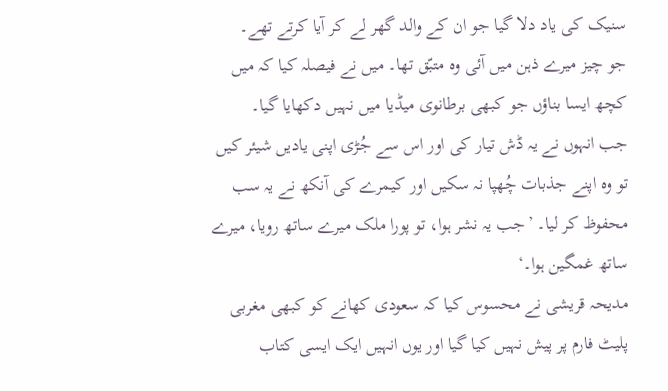سنیک کی یاد دلا گیا جو ان کے والد گھر لے کر آیا کرتے تھے۔
جو چیز میرے ذہن میں آئی وہ متبّق تھا۔ میں نے فیصلہ کیا کہ میں کچھ ایسا بناؤں جو کبھی برطانوی میڈیا میں نہیں دکھایا گیا۔
جب انہوں نے یہ ڈش تیار کی اور اس سے جُڑی اپنی یادیں شیئر کیں تو وہ اپنے جذبات چُھپا نہ سکیں اور کیمرے کی آنکھ نے یہ سب محفوظ کر لیا۔ ’جب یہ نشر ہوا، تو پورا ملک میرے ساتھ رویا، میرے ساتھ غمگین ہوا۔‘
مدیحہ قریشی نے محسوس کیا کہ سعودی کھانے کو کبھی مغربی پلیٹ فارم پر پیش نہیں کیا گیا اور یوں انہیں ایک ایسی کتاب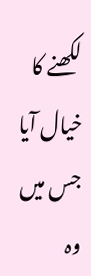لکھنے کا خیال آیا جس میں وہ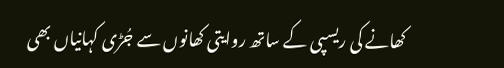کھانے کی ریسپی کے ساتھ روایتی کھانوں سے جُڑی کہانیاں بھی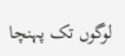لوگوں تک پہنچا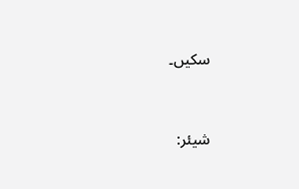سکیں۔



شیئر: